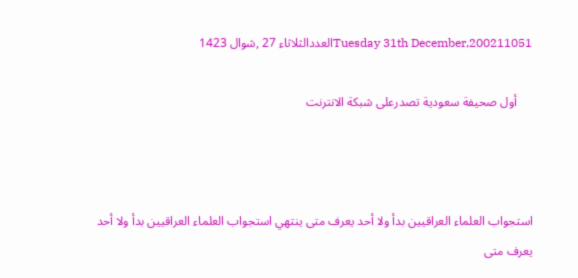Tuesday 31th December,200211051العددالثلاثاء 27 ,شوال 1423

     أول صحيفة سعودية تصدرعلى شبكة الانترنت



استجواب العلماء العراقيين بدأ ولا أحد يعرف متى ينتهي استجواب العلماء العراقيين بدأ ولا أحد يعرف متى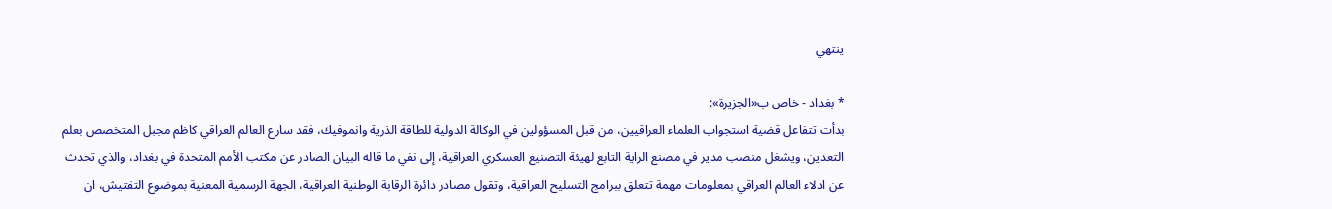ينتهي

* بغداد - خاص ب«الجزيرة»:
بدأت تتفاعل قضية استجواب العلماء العراقيين، من قبل المسؤولين في الوكالة الدولية للطاقة الذرية وانموفيك، فقد سارع العالم العراقي كاظم مجبل المتخصص بعلم التعدين، ويشغل منصب مدير في مصنع الراية التابع لهيئة التصنيع العسكري العراقية، إلى نفي ما قاله البيان الصادر عن مكتب الأمم المتحدة في بغداد، والذي تحدث عن ادلاء العالم العراقي بمعلومات مهمة تتعلق ببرامج التسليح العراقية، وتقول مصادر دائرة الرقابة الوطنية العراقية، الجهة الرسمية المعنية بموضوع التفتيش، ان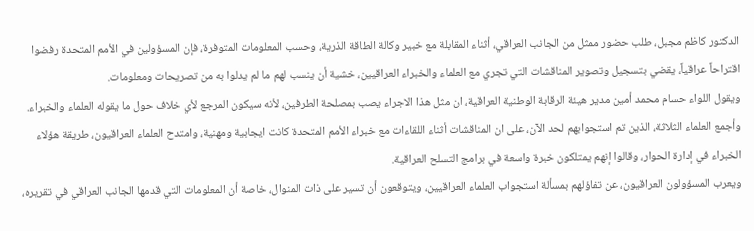الدكتور كاظم مجبل، طلب حضور ممثل من الجانب العراقي، أثناء المقابلة مع خبير وكالة الطاقة الذرية، وحسب المعلومات المتوفرة، فإن المسؤولين في الأمم المتحدة رفضوا اقتراحاً عراقياً، يقضي بتسجيل وتصوير المناقشات التي تجري مع العلماء والخبراء العراقيين، خشية أن ينسب لهم ما لم يدلوا به من تصريحات ومعلومات.
ويقول اللواء حسام محمد أمين مدير هيئة الرقابة الوطنية العراقية، ان مثل هذا الاجراء يصب بمصلحة الطرفين، لأنه سيكون المرجع لأي خلاف حول ما يقوله العلماء والخبراء.
وأجمع العلماء الثلاثة، الذين تم استجوابهم لحد الآن، على ان المناقشات أثناء اللقاءات مع خبراء الأمم المتحدة كانت ايجابية ومهنية، وامتدح العلماء العراقيون، طريقة هؤلاء الخبراء في إدارة الحوار، وقالوا إنهم يمتلكون خبرة واسعة في برامج التسلح العراقية.
ويعرب المسؤولون العراقيون، عن تفاؤلهم بمسألة استجواب العلماء العراقيين، ويتوقعون أن تسير على ذات المنوال، خاصة أن المعلومات التي قدمها الجانب العراقي في تقريره،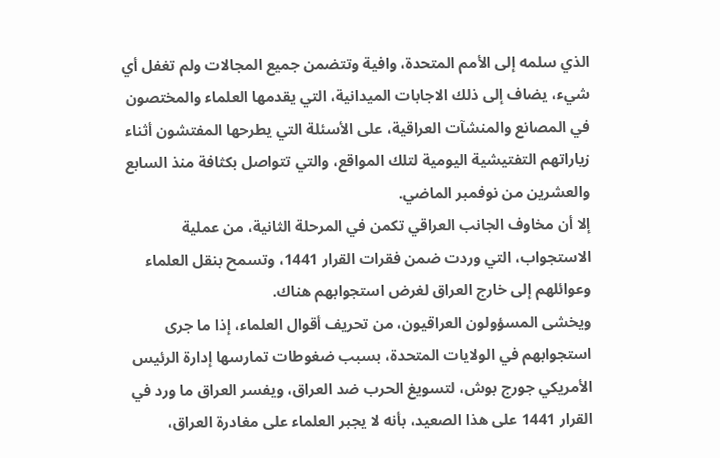الذي سلمه إلى الأمم المتحدة، وافية وتتضمن جميع المجالات ولم تغفل أي شيء، يضاف إلى ذلك الاجابات الميدانية، التي يقدمها العلماء والمختصون في المصانع والمنشآت العراقية، على الأسئلة التي يطرحها المفتشون أثناء زياراتهم التفتيشية اليومية لتلك المواقع، والتي تتواصل بكثافة منذ السابع والعشرين من نوفمبر الماضي.
إلا أن مخاوف الجانب العراقي تكمن في المرحلة الثانية، من عملية الاستجواب، التي وردت ضمن فقرات القرار 1441، وتسمح بنقل العلماء وعوائلهم إلى خارج العراق لغرض استجوابهم هناك.
ويخشى المسؤولون العراقيون، من تحريف أقوال العلماء، إذا ما جرى استجوابهم في الولايات المتحدة، بسبب ضغوطات تمارسها إدارة الرئيس الأمريكي جورج بوش، لتسويغ الحرب ضد العراق، ويفسر العراق ما ورد في القرار 1441 على هذا الصعيد، بأنه لا يجبر العلماء على مغادرة العراق،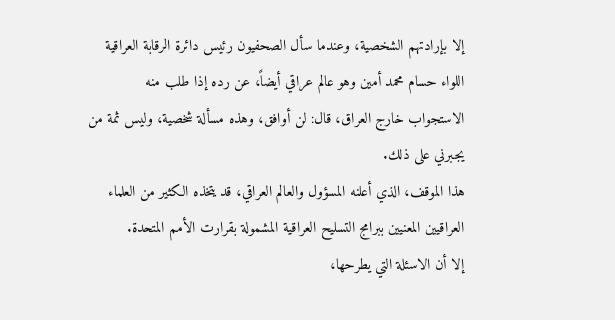إلا بإرادتهم الشخصية، وعندما سأل الصحفيون رئيس دائرة الرقابة العراقية اللواء حسام محمد أمين وهو عالم عراقي أيضاً، عن رده إذا طلب منه الاستجواب خارج العراق، قال: لن أوافق، وهذه مسألة شخصية، وليس ثمة من يجبرني على ذلك.
هذا الموقف، الذي أعلنه المسؤول والعالم العراقي، قد يتخذه الكثير من العلماء العراقيين المعنيين ببرامج التسليح العراقية المشمولة بقرارت الأمم المتحدة.
إلا أن الاسئلة التي يطرحها،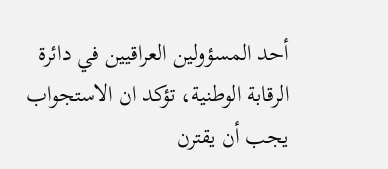أحد المسؤولين العراقيين في دائرة الرقابة الوطنية، تؤكد ان الاستجواب يجب أن يقترن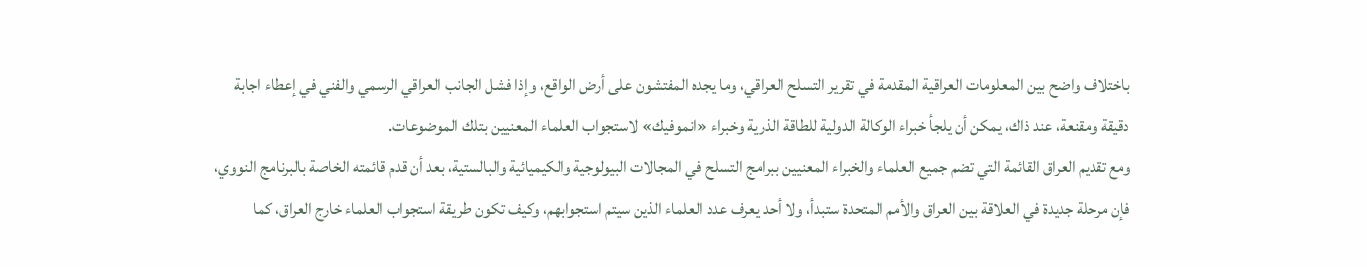باختلاف واضح بين المعلومات العراقية المقدمة في تقرير التسلح العراقي، وما يجده المفتشون على أرض الواقع، وإذا فشل الجانب العراقي الرسمي والفني في إعطاء اجابة دقيقة ومقنعة، عند ذاك، يمكن أن يلجأ خبراء الوكالة الدولية للطاقة الذرية وخبراء «انموفيك» لاستجواب العلماء المعنيين بتلك الموضوعات.
ومع تقديم العراق القائمة التي تضم جميع العلماء والخبراء المعنيين ببرامج التسلح في المجالات البيولوجية والكيميائية والبالستية، بعد أن قدم قائمته الخاصة بالبرنامج النووي، فإن مرحلة جديدة في العلاقة بين العراق والأمم المتحدة ستبدأ، ولا أحد يعرف عدد العلماء الذين سيتم استجوابهم، وكيف تكون طريقة استجواب العلماء خارج العراق، كما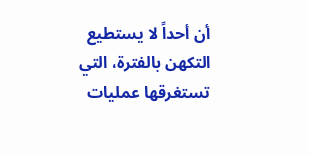أن أحداً لا يستطيع التكهن بالفترة، التي تستغرقها عمليات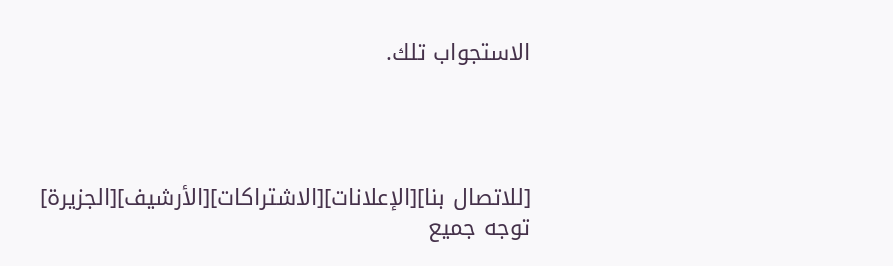الاستجواب تلك.




[للاتصال بنا][الإعلانات][الاشتراكات][الأرشيف][الجزيرة]
توجه جميع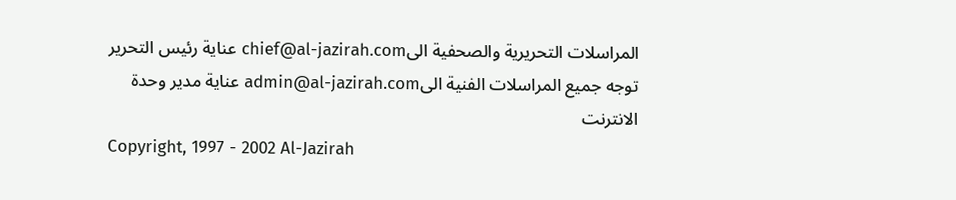المراسلات التحريرية والصحفية الىchief@al-jazirah.com عناية رئيس التحرير
توجه جميع المراسلات الفنية الىadmin@al-jazirah.com عناية مدير وحدة الانترنت
Copyright, 1997 - 2002 Al-Jazirah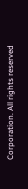Corporation. All rights reserved